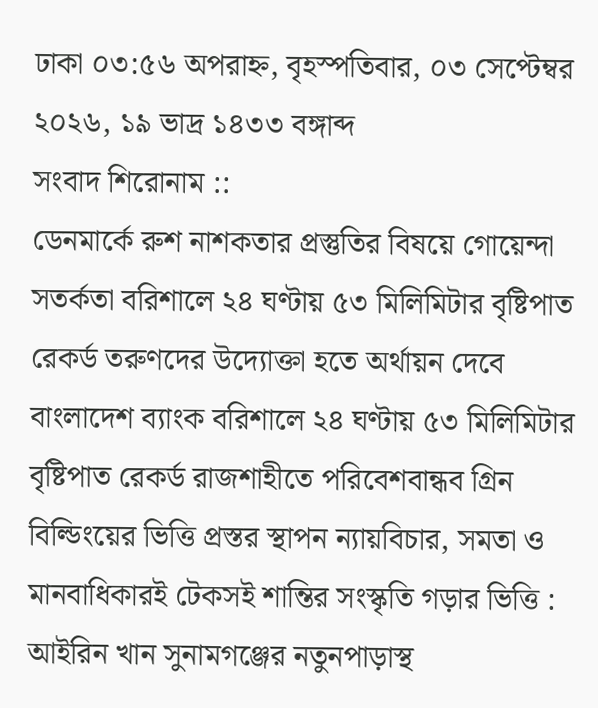ঢাকা ০৩:৫৬ অপরাহ্ন, বৃহস্পতিবার, ০৩ সেপ্টেম্বর ২০২৬, ১৯ ভাদ্র ১৪৩৩ বঙ্গাব্দ
সংবাদ শিরোনাম ::
ডেনমার্কে রুশ নাশকতার প্রস্তুতির বিষয়ে গোয়েন্দা সতর্কতা বরিশালে ২৪ ঘণ্টায় ৫৩ মিলিমিটার বৃষ্টিপাত রেকর্ড তরুণদের উদ্যোক্তা হতে অর্থায়ন দেবে বাংলাদেশ ব্যাংক বরিশালে ২৪ ঘণ্টায় ৫৩ মিলিমিটার বৃষ্টিপাত রেকর্ড রাজশাহীতে পরিবেশবান্ধব গ্রিন বিল্ডিংয়ের ভিত্তি প্রস্তর স্থাপন ন্যায়বিচার, সমতা ও মানবাধিকারই টেকসই শান্তির সংস্কৃতি গড়ার ভিত্তি : আইরিন খান সুনামগঞ্জের নতুনপাড়াস্থ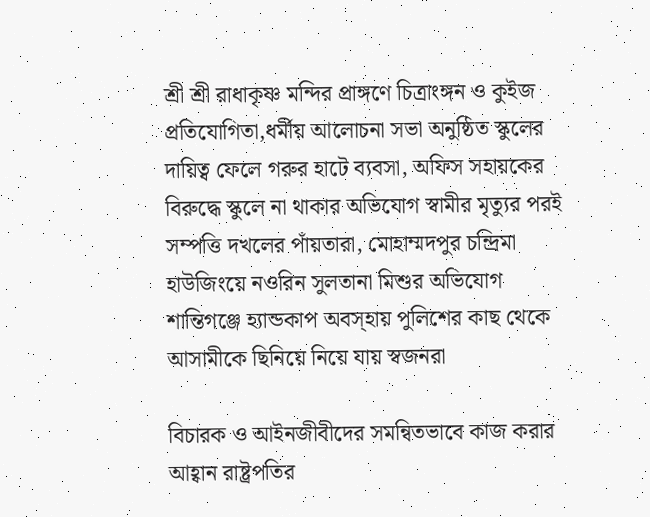শ্রী শ্রী রাধাকৃষ্ণ মন্দির প্রাঙ্গণে চিত্রাংঙ্গন ও কুইজ প্রতিযোগিতা,ধর্মীয় আলোচনা সভা অনুষ্ঠিত স্কুলের দায়িত্ব ফেলে গরুর হাটে ব্যবসা, অফিস সহায়কের বিরুদ্ধে স্কুলে না থাকার অভিযোগ স্বামীর মৃত্যুর পরই সম্পত্তি দখলের পাঁয়তারা, মোহাম্মদপুর চন্দ্রিমা হাউজিংয়ে নওরিন সুলতানা মিশুর অভিযোগ শান্তিগঞ্জে হ্যান্ডকাপ অবস্হায় পুলিশের কাছ থেকে আসামীকে ছিনিয়ে নিয়ে যায় স্বজনরা

বিচারক ও আইনজীবীদের সমন্বিতভাবে কাজ করার আহ্বান রাষ্ট্রপতির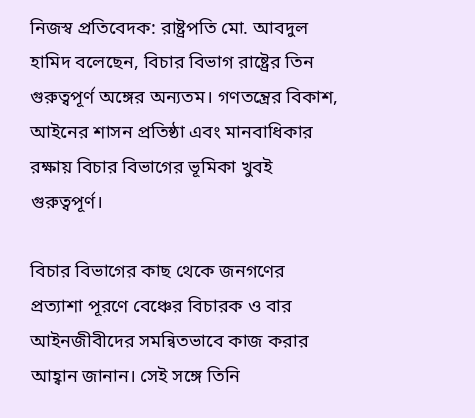নিজস্ব প্রতিবেদক: রাষ্ট্রপতি মো. আবদুল হামিদ বলেছেন, বিচার বিভাগ রাষ্ট্রের তিন গুরুত্বপূর্ণ অঙ্গের অন্যতম। গণতন্ত্রের বিকাশ, আইনের শাসন প্রতিষ্ঠা এবং মানবাধিকার রক্ষায় বিচার বিভাগের ভূমিকা খুবই গুরুত্বপূর্ণ।

বিচার বিভাগের কাছ থেকে জনগণের প্রত্যাশা পূরণে বেঞ্চের বিচারক ও বার আইনজীবীদের সমন্বিতভাবে কাজ করার আহ্বান জানান। সেই সঙ্গে তিনি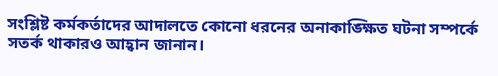সংশ্লিষ্ট কর্মকর্তাদের আদালতে কোনো ধরনের অনাকাঙ্ক্ষিত ঘটনা সম্পর্কে সতর্ক থাকারও আহ্বান জানান।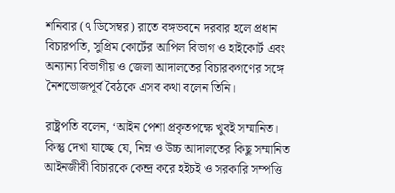শনিবার (৭ ডিসেম্বর) রাতে বঙ্গভবনে দরবার হলে প্রধান বিচারপতি, সুপ্রিম কোর্টের আপিল বিভাগ ও হাইকোর্ট এবং অন্যান্য বিভাগীয় ও জেলা আদালতের বিচারকগণের সঙ্গে নৈশভোজপূর্ব বৈঠকে এসব কথা বলেন তিনি।

রাষ্ট্রপতি বলেন, ‘আইন পেশা প্রকৃতপক্ষে খুবই সম্মানিত। কিন্তু দেখা যাচ্ছে যে, নিম্ন ও উচ্চ আদালতের কিছু সম্মানিত আইনজীবী বিচারকে কেন্দ্র করে হইচই ও সরকারি সম্পত্তি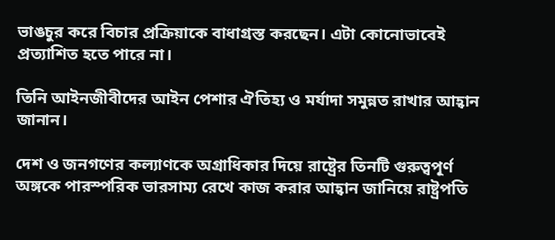ভাঙচুর করে বিচার প্রক্রিয়াকে বাধাগ্রস্ত করছেন। এটা কোনোভাবেই প্রত্যাশিত হতে পারে না।

তিনি আইনজীবীদের আইন পেশার ঐতিহ্য ও মর্যাদা সমুন্নত রাখার আহ্বান জানান।

দেশ ও জনগণের কল্যাণকে অগ্রাধিকার দিয়ে রাষ্ট্রের তিনটি গুরুত্বপূর্ণ অঙ্গকে পারস্পরিক ভারসাম্য রেখে কাজ করার আহ্বান জানিয়ে রাষ্ট্রপতি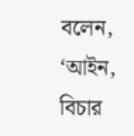বলেন, ‘আইন, বিচার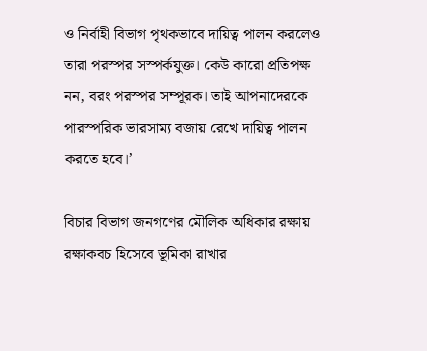ও নির্বাহী বিভাগ পৃথকভাবে দায়িত্ব পালন করলেও তারা পরস্পর সস্পর্কযুক্ত। কেউ কারো প্রতিপক্ষ নন, বরং পরস্পর সম্পূরক। তাই আপনাদেরকে পারস্পরিক ভারসাম্য বজায় রেখে দায়িত্ব পালন করতে হবে।’

বিচার বিভাগ জনগণের মৌলিক অধিকার রক্ষায় রক্ষাকবচ হিসেবে ভূমিকা রাখার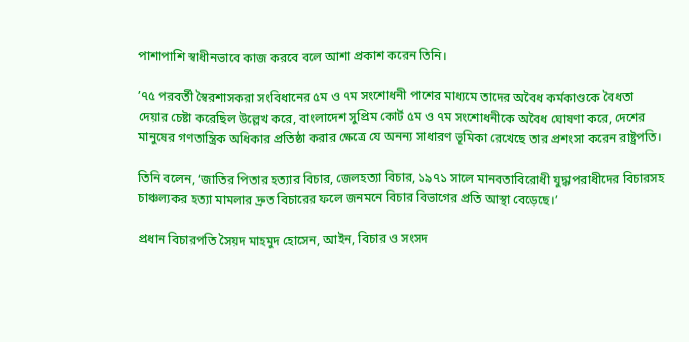পাশাপাশি স্বাধীনভাবে কাজ করবে বলে আশা প্রকাশ করেন তিনি।

’৭৫ পরবর্তী স্বৈরশাসকরা সংবিধানের ৫ম ও ৭ম সংশোধনী পাশের মাধ্যমে তাদের অবৈধ কর্মকাণ্ডকে বৈধতা দেয়ার চেষ্টা করেছিল উল্লেখ করে, বাংলাদেশ সুপ্রিম কোর্ট ৫ম ও ৭ম সংশোধনীকে অবৈধ ঘোষণা করে, দেশের মানুষের গণতান্ত্রিক অধিকার প্রতিষ্ঠা করার ক্ষেত্রে যে অনন্য সাধারণ ভূমিকা রেখেছে তার প্রশংসা করেন রাষ্ট্রপতি।

তিনি বলেন, ‘জাতির পিতার হত্যার বিচার, জেলহত্যা বিচার, ১৯৭১ সালে মানবতাবিরোধী যুদ্ধাপরাধীদের বিচারসহ চাঞ্চল্যকর হত্যা মামলার দ্রুত বিচারের ফলে জনমনে বিচার বিভাগের প্রতি আস্থা বেড়েছে।’

প্রধান বিচারপতি সৈয়দ মাহমুদ হোসেন, আইন, বিচার ও সংসদ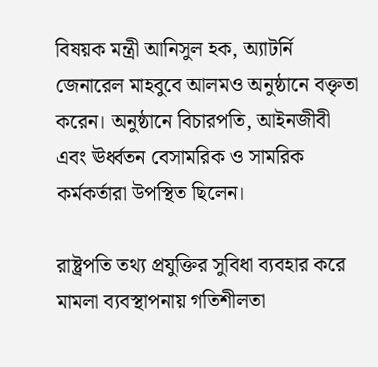বিষয়ক মন্ত্রী আনিসুল হক, অ্যাটর্নি জেনারেল মাহবুবে আলমও অনুষ্ঠানে বক্তৃতা করেন। অনুষ্ঠানে বিচারপতি, আইনজীবী এবং ঊর্ধ্বতন বেসামরিক ও সামরিক কর্মকর্তারা উপস্থিত ছিলেন।

রাষ্ট্রপতি তথ্য প্রযুক্তির সুবিধা ব্যবহার করে মামলা ব্যবস্থাপনায় গতিশীলতা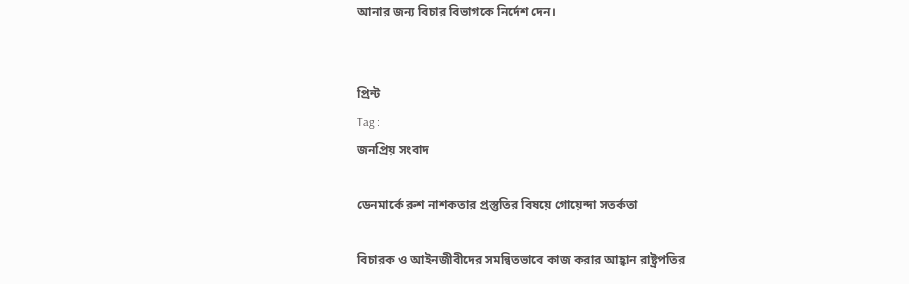আনার জন্য বিচার বিভাগকে নির্দেশ দেন।


প্রিন্ট
Tag :
জনপ্রিয় সংবাদ

ডেনমার্কে রুশ নাশকতার প্রস্তুতির বিষয়ে গোয়েন্দা সতর্কতা

বিচারক ও আইনজীবীদের সমন্বিতভাবে কাজ করার আহ্বান রাষ্ট্রপতির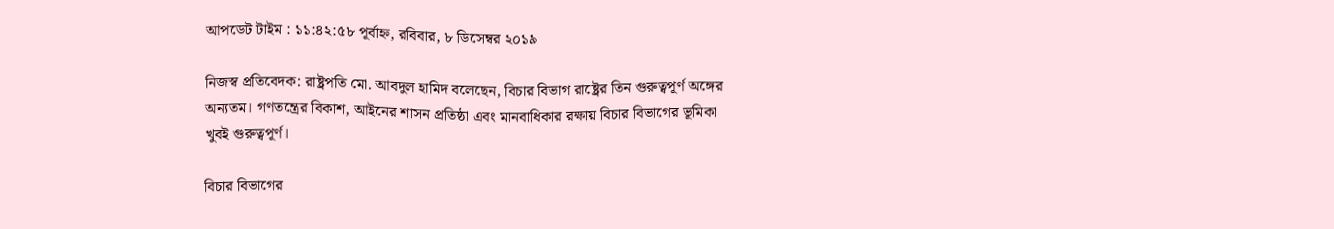আপডেট টাইম : ১১:৪২:৫৮ পূর্বাহ্ন, রবিবার, ৮ ডিসেম্বর ২০১৯

নিজস্ব প্রতিবেদক: রাষ্ট্রপতি মো. আবদুল হামিদ বলেছেন, বিচার বিভাগ রাষ্ট্রের তিন গুরুত্বপূর্ণ অঙ্গের অন্যতম। গণতন্ত্রের বিকাশ, আইনের শাসন প্রতিষ্ঠা এবং মানবাধিকার রক্ষায় বিচার বিভাগের ভূমিকা খুবই গুরুত্বপূর্ণ।

বিচার বিভাগের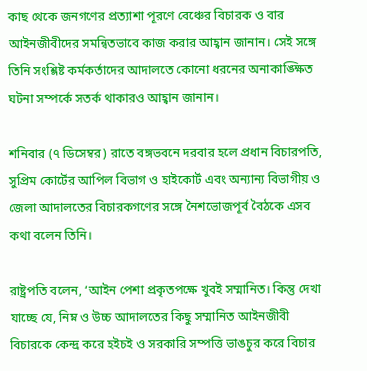কাছ থেকে জনগণের প্রত্যাশা পূরণে বেঞ্চের বিচারক ও বার আইনজীবীদের সমন্বিতভাবে কাজ করার আহ্বান জানান। সেই সঙ্গে তিনি সংশ্লিষ্ট কর্মকর্তাদের আদালতে কোনো ধরনের অনাকাঙ্ক্ষিত ঘটনা সম্পর্কে সতর্ক থাকারও আহ্বান জানান।

শনিবার (৭ ডিসেম্বর) রাতে বঙ্গভবনে দরবার হলে প্রধান বিচারপতি, সুপ্রিম কোর্টের আপিল বিভাগ ও হাইকোর্ট এবং অন্যান্য বিভাগীয় ও জেলা আদালতের বিচারকগণের সঙ্গে নৈশভোজপূর্ব বৈঠকে এসব কথা বলেন তিনি।

রাষ্ট্রপতি বলেন, ‘আইন পেশা প্রকৃতপক্ষে খুবই সম্মানিত। কিন্তু দেখা যাচ্ছে যে, নিম্ন ও উচ্চ আদালতের কিছু সম্মানিত আইনজীবী বিচারকে কেন্দ্র করে হইচই ও সরকারি সম্পত্তি ভাঙচুর করে বিচার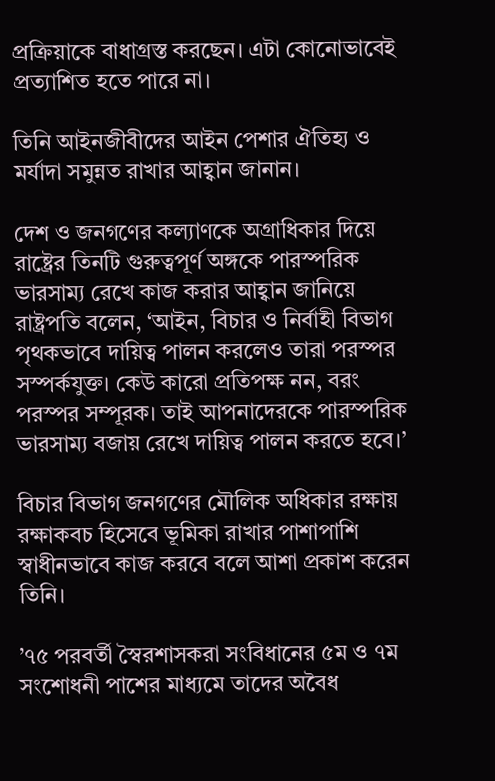প্রক্রিয়াকে বাধাগ্রস্ত করছেন। এটা কোনোভাবেই প্রত্যাশিত হতে পারে না।

তিনি আইনজীবীদের আইন পেশার ঐতিহ্য ও মর্যাদা সমুন্নত রাখার আহ্বান জানান।

দেশ ও জনগণের কল্যাণকে অগ্রাধিকার দিয়ে রাষ্ট্রের তিনটি গুরুত্বপূর্ণ অঙ্গকে পারস্পরিক ভারসাম্য রেখে কাজ করার আহ্বান জানিয়ে রাষ্ট্রপতি বলেন, ‘আইন, বিচার ও নির্বাহী বিভাগ পৃথকভাবে দায়িত্ব পালন করলেও তারা পরস্পর সস্পর্কযুক্ত। কেউ কারো প্রতিপক্ষ নন, বরং পরস্পর সম্পূরক। তাই আপনাদেরকে পারস্পরিক ভারসাম্য বজায় রেখে দায়িত্ব পালন করতে হবে।’

বিচার বিভাগ জনগণের মৌলিক অধিকার রক্ষায় রক্ষাকবচ হিসেবে ভূমিকা রাখার পাশাপাশি স্বাধীনভাবে কাজ করবে বলে আশা প্রকাশ করেন তিনি।

’৭৫ পরবর্তী স্বৈরশাসকরা সংবিধানের ৫ম ও ৭ম সংশোধনী পাশের মাধ্যমে তাদের অবৈধ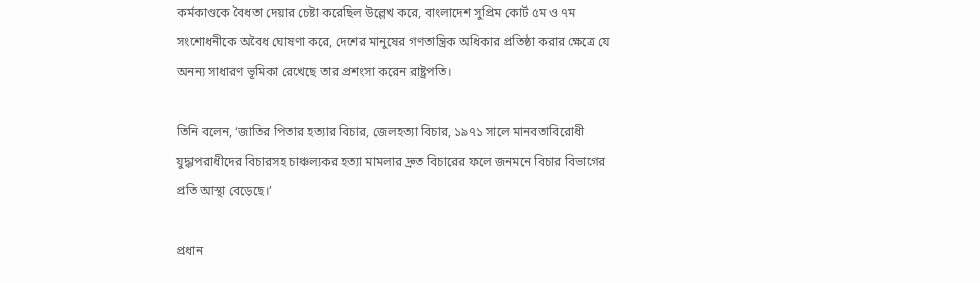কর্মকাণ্ডকে বৈধতা দেয়ার চেষ্টা করেছিল উল্লেখ করে, বাংলাদেশ সুপ্রিম কোর্ট ৫ম ও ৭ম সংশোধনীকে অবৈধ ঘোষণা করে, দেশের মানুষের গণতান্ত্রিক অধিকার প্রতিষ্ঠা করার ক্ষেত্রে যে অনন্য সাধারণ ভূমিকা রেখেছে তার প্রশংসা করেন রাষ্ট্রপতি।

তিনি বলেন, ‘জাতির পিতার হত্যার বিচার, জেলহত্যা বিচার, ১৯৭১ সালে মানবতাবিরোধী যুদ্ধাপরাধীদের বিচারসহ চাঞ্চল্যকর হত্যা মামলার দ্রুত বিচারের ফলে জনমনে বিচার বিভাগের প্রতি আস্থা বেড়েছে।’

প্রধান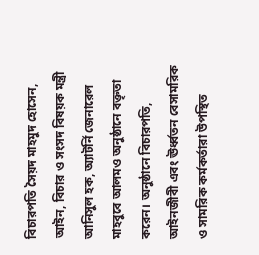বিচারপতি সৈয়দ মাহমুদ হোসেন, আইন, বিচার ও সংসদ বিষয়ক মন্ত্রী আনিসুল হক, অ্যাটর্নি জেনারেল মাহবুবে আলমও অনুষ্ঠানে বক্তৃতা করেন। অনুষ্ঠানে বিচারপতি, আইনজীবী এবং ঊর্ধ্বতন বেসামরিক ও সামরিক কর্মকর্তারা উপস্থিত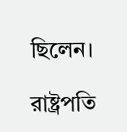ছিলেন।

রাষ্ট্রপতি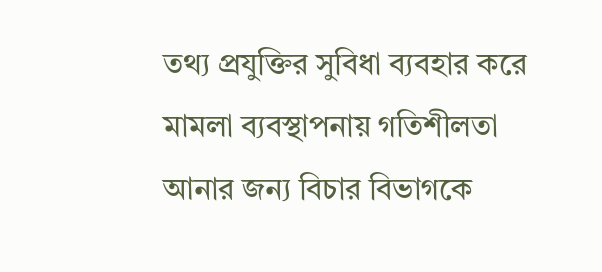তথ্য প্রযুক্তির সুবিধা ব্যবহার করে মামলা ব্যবস্থাপনায় গতিশীলতা আনার জন্য বিচার বিভাগকে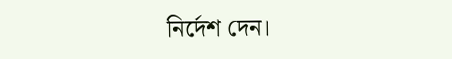নির্দেশ দেন।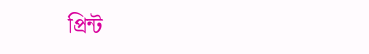প্রিন্ট